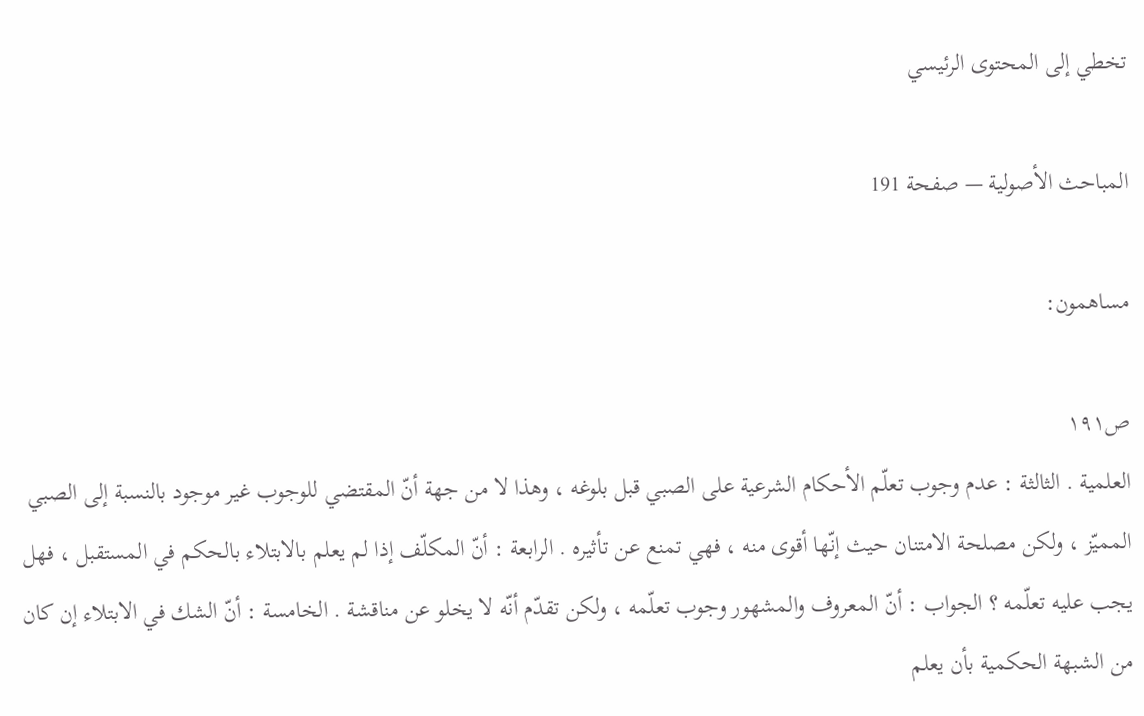تخطي إلى المحتوى الرئيسي

المباحث الأصولية — صفحة 191

مساهمون:

ص١٩١
العلمية . الثالثة : عدم وجوب تعلّم الأحكام الشرعية على الصبي قبل بلوغه ، وهذا لا من جهة أنّ المقتضي للوجوب غير موجود بالنسبة إلى الصبي المميّز ، ولكن مصلحة الامتنان حيث إنّها أقوى منه ، فهي تمنع عن تأثيره . الرابعة : أنّ المكلّف إذا لم يعلم بالابتلاء بالحكم في المستقبل ، فهل يجب عليه تعلّمه ؟ الجواب : أنّ المعروف والمشهور وجوب تعلّمه ، ولكن تقدّم أنّه لا يخلو عن مناقشة . الخامسة : أنّ الشك في الابتلاء إن كان من الشبهة الحكمية بأن يعلم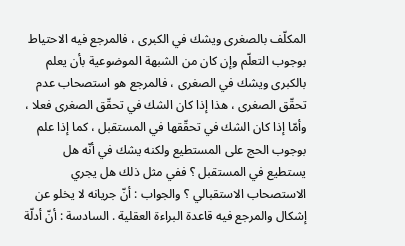المكلّف بالصغرى ويشك في الكبرى ، فالمرجع فيه الاحتياط بوجوب التعلّم وإن كان من الشبهة الموضوعية بأن يعلم بالكبرى ويشك في الصغرى ، فالمرجع هو استصحاب عدم تحقّق الصغرى ، هذا إذا كان الشك في تحقّق الصغرى فعلا ، وأمّا إذا كان الشك في تحقّقها في المستقبل ، كما إذا علم بوجوب الحج على المستطيع ولكنه يشك في أنّه هل يستطيع في المستقبل ؟ ففي مثل ذلك هل يجري الاستصحاب الاستقبالي ؟ والجواب : أنّ جريانه لا يخلو عن إشكال والمرجع فيه قاعدة البراءة العقلية . السادسة : أنّ أدلّة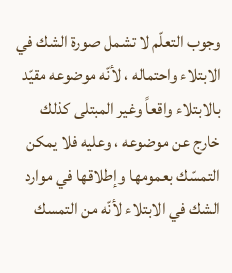وجوب التعلّم لا تشمل صورة الشك في الابتلاء واحتماله ، لأنّه موضوعه مقيّد بالابتلاء واقعاً وغير المبتلى كذلك خارج عن موضوعه ، وعليه فلا يمكن التمسّك بعمومها وإطلاقها في موارد الشك في الابتلاء لأنّه من التمسك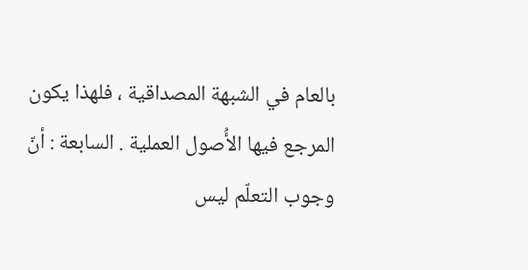بالعام في الشبهة المصداقية ، فلهذا يكون المرجع فيها الأُصول العملية . السابعة : أنّ وجوب التعلّم ليس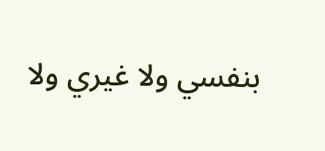بنفسي ولا غيري ولا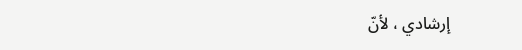إرشادي ، لأنّ